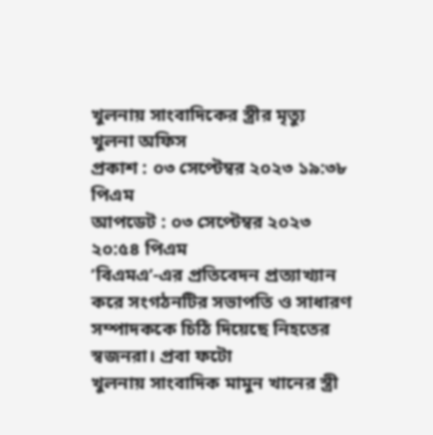খুলনায় সাংবাদিকের স্ত্রীর মৃত্যু
খুলনা অফিস
প্রকাশ : ০৩ সেপ্টেম্বর ২০২৩ ১৯:৩৮ পিএম
আপডেট : ০৩ সেপ্টেম্বর ২০২৩ ২০:৫৪ পিএম
’বিএমএ’-এর প্রতিবেদন প্রত্যাখ্যান করে সংগঠনটির সভাপতি ও সাধারণ সম্পাদককে চিঠি দিয়েছে নিহতের স্বজনরা। প্রবা ফটো
খুলনায় সাংবাদিক মামুন খানের স্ত্রী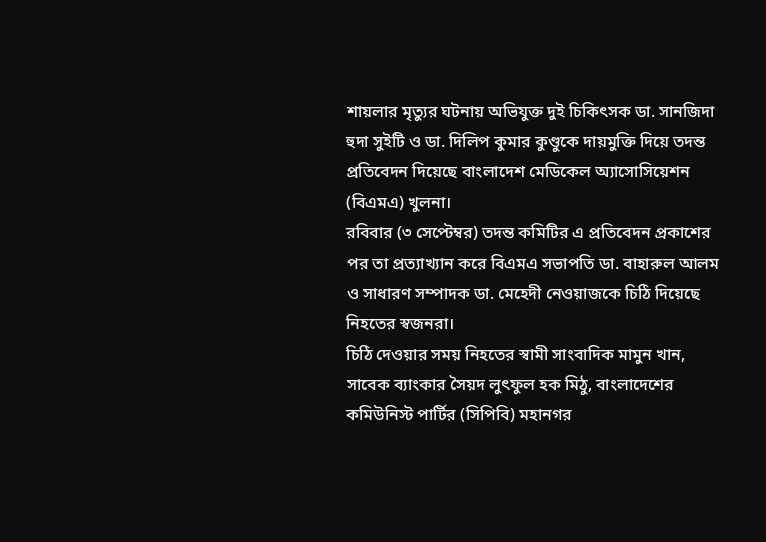শায়লার মৃত্যুর ঘটনায় অভিযুক্ত দুই চিকিৎসক ডা. সানজিদা হুদা সুইটি ও ডা. দিলিপ কুমার কুণ্ডুকে দায়মুক্তি দিয়ে তদন্ত প্রতিবেদন দিয়েছে বাংলাদেশ মেডিকেল অ্যাসোসিয়েশন (বিএমএ) খুলনা।
রবিবার (৩ সেপ্টেম্বর) তদন্ত কমিটির এ প্রতিবেদন প্রকাশের পর তা প্রত্যাখ্যান করে বিএমএ সভাপতি ডা. বাহারুল আলম ও সাধারণ সম্পাদক ডা. মেহেদী নেওয়াজকে চিঠি দিয়েছে নিহতের স্বজনরা।
চিঠি দেওয়ার সময় নিহতের স্বামী সাংবাদিক মামুন খান, সাবেক ব্যাংকার সৈয়দ লুৎফুল হক মিঠু, বাংলাদেশের কমিউনিস্ট পার্টির (সিপিবি) মহানগর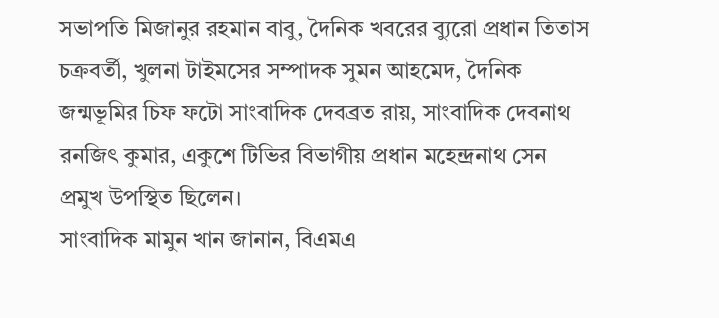সভাপতি মিজানুর রহমান বাবু, দৈনিক খবরের ব্যুরো প্রধান তিতাস চক্রবর্তী, খুলনা টাইমসের সম্পাদক সুমন আহমেদ, দৈনিক জন্মভূমির চিফ ফটো সাংবাদিক দেবব্রত রায়, সাংবাদিক দেবনাথ রনজিৎ কুমার, একুশে টিভির বিভাগীয় প্রধান মহেন্দ্রনাথ সেন প্রমুখ উপস্থিত ছিলেন।
সাংবাদিক মামুন খান জানান, বিএমএ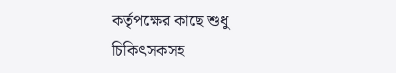কর্তৃপক্ষের কাছে শুধু চিকিৎসকসহ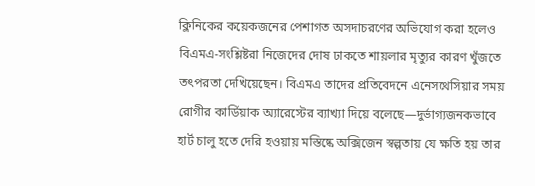ক্লিনিকের কয়েকজনের পেশাগত অসদাচরণের অভিযোগ করা হলেও বিএমএ-সংশ্লিষ্টরা নিজেদের দোষ ঢাকতে শায়লার মৃত্যুর কারণ খুঁজতে তৎপরতা দেখিয়েছেন। বিএমএ তাদের প্রতিবেদনে এনেসথেসিয়ার সময় রোগীর কার্ডিয়াক অ্যারেস্টের ব্যাখ্যা দিয়ে বলেছে—দুর্ভাগ্যজনকভাবে হার্ট চালু হতে দেরি হওয়ায় মস্তিষ্কে অক্সিজেন স্বল্পতায় যে ক্ষতি হয় তার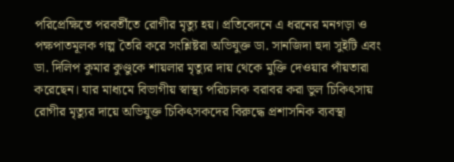পরিপ্রেক্ষিতে পরবর্তীতে রোগীর মৃত্যু হয়। প্রতিবেদনে এ ধরনের মনগড়া ও পক্ষপাতমূলক গল্প তৈরি করে সংশ্লিষ্টরা অভিযুক্ত ডা. সানজিদা হুদা সুইটি এবং ডা. দিলিপ কুমার কুণ্ডুকে শায়লার মৃত্যুর দায় থেকে মুক্তি দেওয়ার পাঁয়তারা করেছেন। যার মাধ্যমে বিভাগীয় স্বাস্থ্য পরিচালক বরাবর করা ভুল চিকিৎসায় রোগীর মৃত্যুর দায়ে অভিযুক্ত চিকিৎসকদের বিরুদ্ধে প্রশাসনিক ব্যবস্থা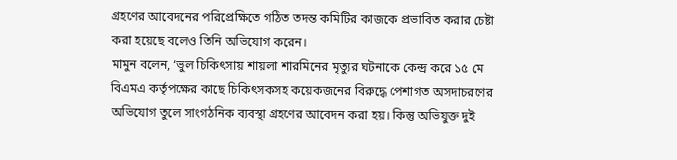গ্রহণের আবেদনের পরিপ্রেক্ষিতে গঠিত তদন্ত কমিটির কাজকে প্রভাবিত করার চেষ্টা করা হয়েছে বলেও তিনি অভিযোগ করেন।
মামুন বলেন, ‘ভুল চিকিৎসায় শায়লা শারমিনের মৃত্যুর ঘটনাকে কেন্দ্র করে ১৫ মে বিএমএ কর্তৃপক্ষের কাছে চিকিৎসকসহ কয়েকজনের বিরুদ্ধে পেশাগত অসদাচরণের অভিযোগ তুলে সাংগঠনিক ব্যবস্থা গ্রহণের আবেদন করা হয়। কিন্তু অভিযুক্ত দুই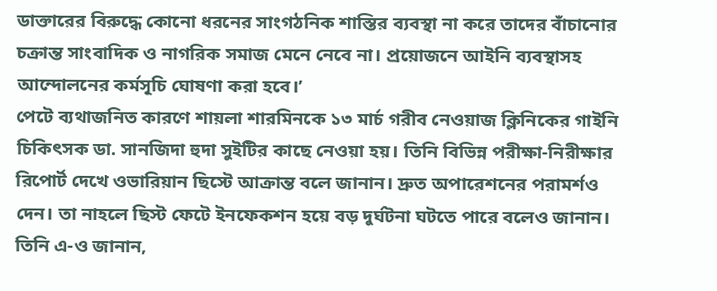ডাক্তারের বিরুদ্ধে কোনো ধরনের সাংগঠনিক শাস্তির ব্যবস্থা না করে তাদের বাঁচানোর চক্রান্ত সাংবাদিক ও নাগরিক সমাজ মেনে নেবে না। প্রয়োজনে আইনি ব্যবস্থাসহ আন্দোলনের কর্মসূচি ঘোষণা করা হবে।’
পেটে ব্যথাজনিত কারণে শায়লা শারমিনকে ১৩ মার্চ গরীব নেওয়াজ ক্লিনিকের গাইনি চিকিৎসক ডা. সানজিদা হুদা সুইটির কাছে নেওয়া হয়। তিনি বিভিন্ন পরীক্ষা-নিরীক্ষার রিপোর্ট দেখে ওভারিয়ান ছিস্টে আক্রান্ত বলে জানান। দ্রুত অপারেশনের পরামর্শও দেন। তা নাহলে ছিস্ট ফেটে ইনফেকশন হয়ে বড় দুর্ঘটনা ঘটতে পারে বলেও জানান। তিনি এ-ও জানান,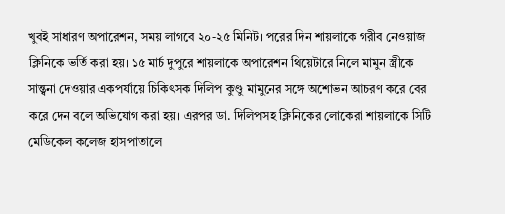খুবই সাধারণ অপারেশন, সময় লাগবে ২০-২৫ মিনিট। পরের দিন শায়লাকে গরীব নেওয়াজ ক্লিনিকে ভর্তি করা হয়। ১৫ মার্চ দুপুরে শায়লাকে অপারেশন থিয়েটারে নিলে মামুন স্ত্রীকে সান্ত্বনা দেওয়ার একপর্যায়ে চিকিৎসক দিলিপ কুণ্ডু মামুনের সঙ্গে অশোভন আচরণ করে বের করে দেন বলে অভিযোগ করা হয়। এরপর ডা. দিলিপসহ ক্লিনিকের লোকেরা শায়লাকে সিটি মেডিকেল কলেজ হাসপাতালে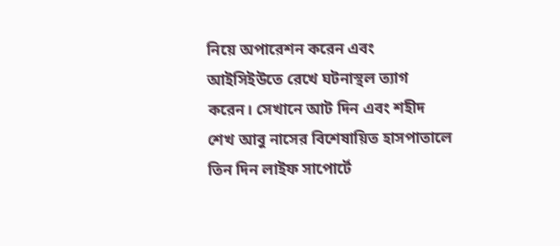নিয়ে অপারেশন করেন এবং আইসিইউতে রেখে ঘটনাস্থল ত্যাগ করেন। সেখানে আট দিন এবং শহীদ শেখ আবু নাসের বিশেষায়িত হাসপাতালে তিন দিন লাইফ সাপোর্টে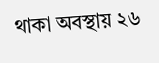থাকা অবস্থায় ২৬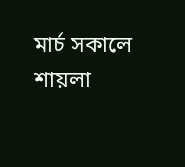মার্চ সকালে শায়লা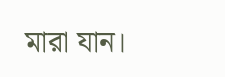মারা যান।